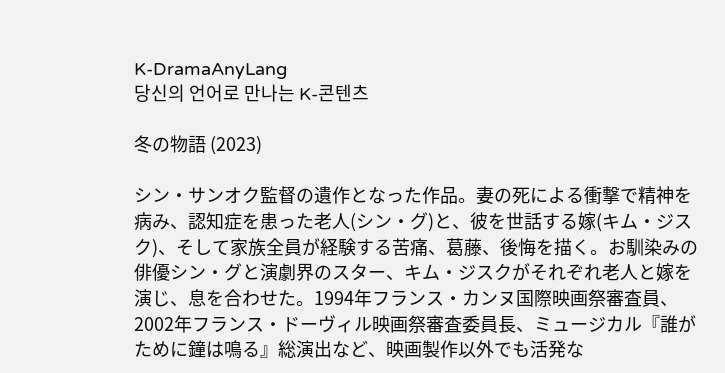K-DramaAnyLang
당신의 언어로 만나는 K-콘텐츠

冬の物語 (2023)

シン・サンオク監督の遺作となった作品。妻の死による衝撃で精神を病み、認知症を患った老人(シン・グ)と、彼を世話する嫁(キム・ジスク)、そして家族全員が経験する苦痛、葛藤、後悔を描く。お馴染みの俳優シン・グと演劇界のスター、キム・ジスクがそれぞれ老人と嫁を演じ、息を合わせた。1994年フランス・カンヌ国際映画祭審査員、2002年フランス・ドーヴィル映画祭審査委員長、ミュージカル『誰がために鐘は鳴る』総演出など、映画製作以外でも活発な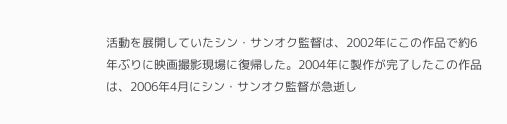活動を展開していたシン・サンオク監督は、2002年にこの作品で約6年ぶりに映画撮影現場に復帰した。2004年に製作が完了したこの作品は、2006年4月にシン・サンオク監督が急逝し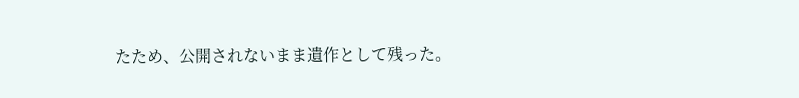たため、公開されないまま遺作として残った。